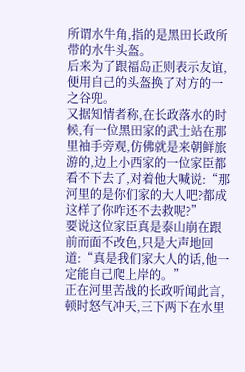所谓水牛角,指的是黑田长政所带的水牛头盔。
后来为了跟福岛正则表示友谊,便用自己的头盔换了对方的一之谷兜。
又据知情者称,在长政落水的时候,有一位黑田家的武士站在那里袖手旁观,仿佛就是来朝鲜旅游的,边上小西家的一位家臣都看不下去了,对着他大喊说:“那河里的是你们家的大人吧?都成这样了你咋还不去救呢?”
要说这位家臣真是泰山崩在跟前而面不改色,只是大声地回道:“真是我们家大人的话,他一定能自己爬上岸的。”
正在河里苦战的长政听闻此言,顿时怒气冲天,三下两下在水里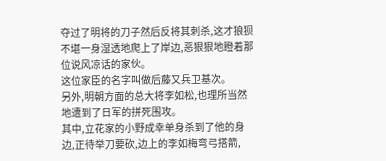夺过了明将的刀子然后反将其刺杀,这才狼狈不堪一身湿透地爬上了岸边,恶狠狠地瞪着那位说风凉话的家伙。
这位家臣的名字叫做后藤又兵卫基次。
另外,明朝方面的总大将李如松,也理所当然地遭到了日军的拼死围攻。
其中,立花家的小野成幸单身杀到了他的身边,正待举刀要砍,边上的李如梅弯弓搭箭,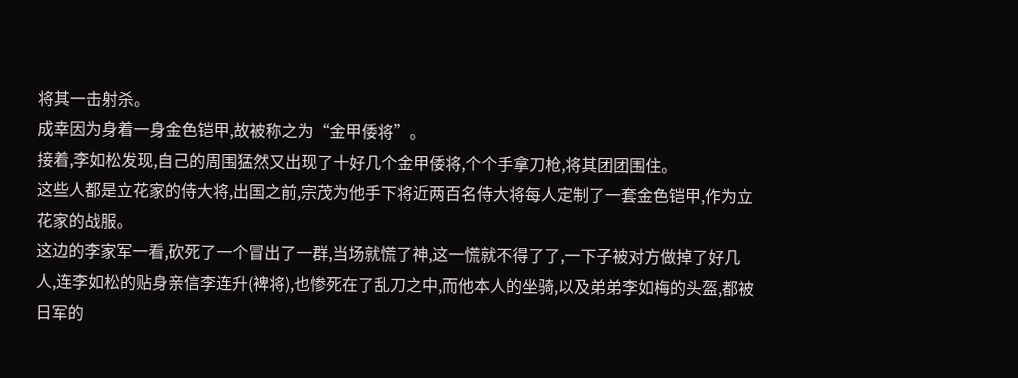将其一击射杀。
成幸因为身着一身金色铠甲,故被称之为“金甲倭将”。
接着,李如松发现,自己的周围猛然又出现了十好几个金甲倭将,个个手拿刀枪,将其团团围住。
这些人都是立花家的侍大将,出国之前,宗茂为他手下将近两百名侍大将每人定制了一套金色铠甲,作为立花家的战服。
这边的李家军一看,砍死了一个冒出了一群,当场就慌了神,这一慌就不得了了,一下子被对方做掉了好几人,连李如松的贴身亲信李连升(裨将),也惨死在了乱刀之中,而他本人的坐骑,以及弟弟李如梅的头盔,都被日军的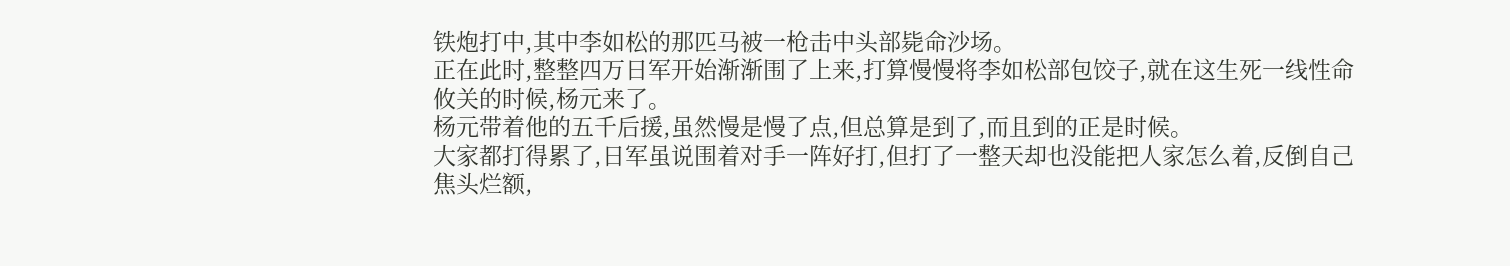铁炮打中,其中李如松的那匹马被一枪击中头部毙命沙场。
正在此时,整整四万日军开始渐渐围了上来,打算慢慢将李如松部包饺子,就在这生死一线性命攸关的时候,杨元来了。
杨元带着他的五千后援,虽然慢是慢了点,但总算是到了,而且到的正是时候。
大家都打得累了,日军虽说围着对手一阵好打,但打了一整天却也没能把人家怎么着,反倒自己焦头烂额,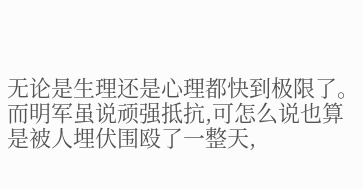无论是生理还是心理都快到极限了。
而明军虽说顽强抵抗,可怎么说也算是被人埋伏围殴了一整天,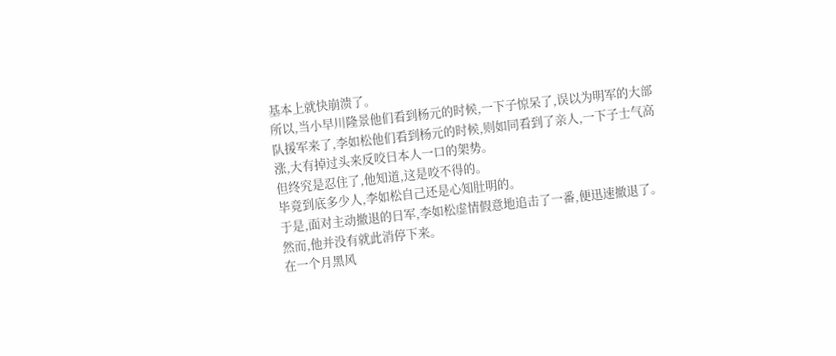基本上就快崩溃了。
所以,当小早川隆景他们看到杨元的时候,一下子惊呆了,误以为明军的大部队援军来了,李如松他们看到杨元的时候,则如同看到了亲人,一下子士气高涨,大有掉过头来反咬日本人一口的架势。
但终究是忍住了,他知道,这是咬不得的。
毕竟到底多少人,李如松自己还是心知肚明的。
于是,面对主动撤退的日军,李如松虚情假意地追击了一番,便迅速撤退了。
然而,他并没有就此消停下来。
在一个月黑风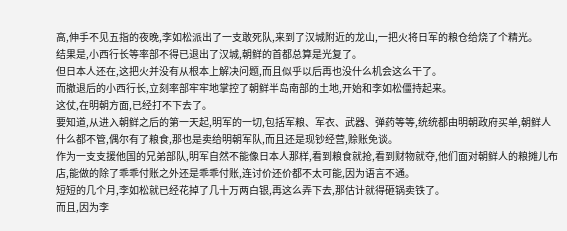高,伸手不见五指的夜晚,李如松派出了一支敢死队,来到了汉城附近的龙山,一把火将日军的粮仓给烧了个精光。
结果是,小西行长等率部不得已退出了汉城,朝鲜的首都总算是光复了。
但日本人还在,这把火并没有从根本上解决问题,而且似乎以后再也没什么机会这么干了。
而撤退后的小西行长,立刻率部牢牢地掌控了朝鲜半岛南部的土地,开始和李如松僵持起来。
这仗,在明朝方面,已经打不下去了。
要知道,从进入朝鲜之后的第一天起,明军的一切,包括军粮、军衣、武器、弹药等等,统统都由明朝政府买单,朝鲜人什么都不管,偶尔有了粮食,那也是卖给明朝军队,而且还是现钞经营,赊账免谈。
作为一支支援他国的兄弟部队,明军自然不能像日本人那样,看到粮食就抢,看到财物就夺,他们面对朝鲜人的粮摊儿布店,能做的除了乖乖付账之外还是乖乖付账,连讨价还价都不太可能,因为语言不通。
短短的几个月,李如松就已经花掉了几十万两白银,再这么弄下去,那估计就得砸锅卖铁了。
而且,因为李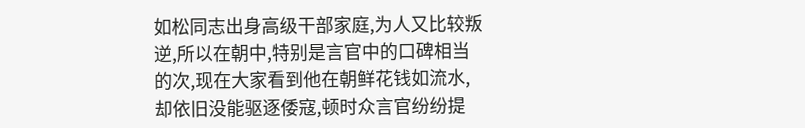如松同志出身高级干部家庭,为人又比较叛逆,所以在朝中,特别是言官中的口碑相当的次,现在大家看到他在朝鲜花钱如流水,却依旧没能驱逐倭寇,顿时众言官纷纷提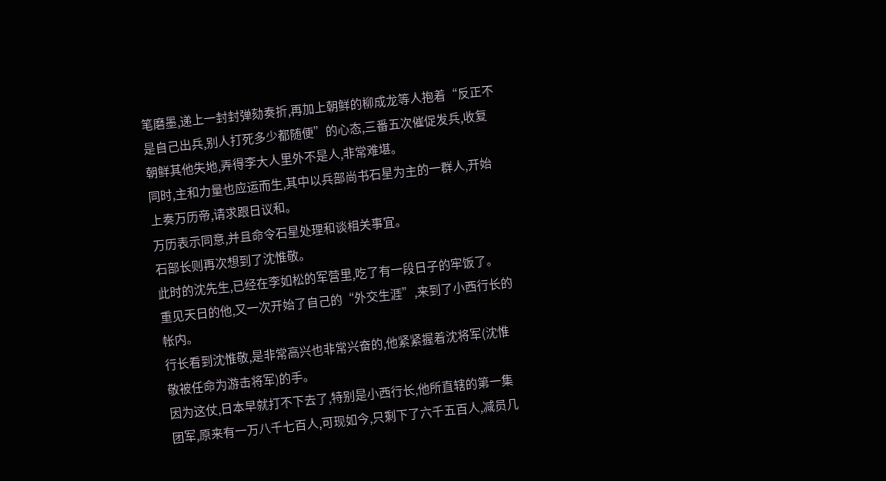笔磨墨,递上一封封弹劾奏折,再加上朝鲜的柳成龙等人抱着“反正不是自己出兵,别人打死多少都随便”的心态,三番五次催促发兵,收复朝鲜其他失地,弄得李大人里外不是人,非常难堪。
同时,主和力量也应运而生,其中以兵部尚书石星为主的一群人,开始上奏万历帝,请求跟日议和。
万历表示同意,并且命令石星处理和谈相关事宜。
石部长则再次想到了沈惟敬。
此时的沈先生,已经在李如松的军营里,吃了有一段日子的牢饭了。
重见天日的他,又一次开始了自己的“外交生涯”,来到了小西行长的帐内。
行长看到沈惟敬,是非常高兴也非常兴奋的,他紧紧握着沈将军(沈惟敬被任命为游击将军)的手。
因为这仗,日本早就打不下去了,特别是小西行长,他所直辖的第一集团军,原来有一万八千七百人,可现如今,只剩下了六千五百人,减员几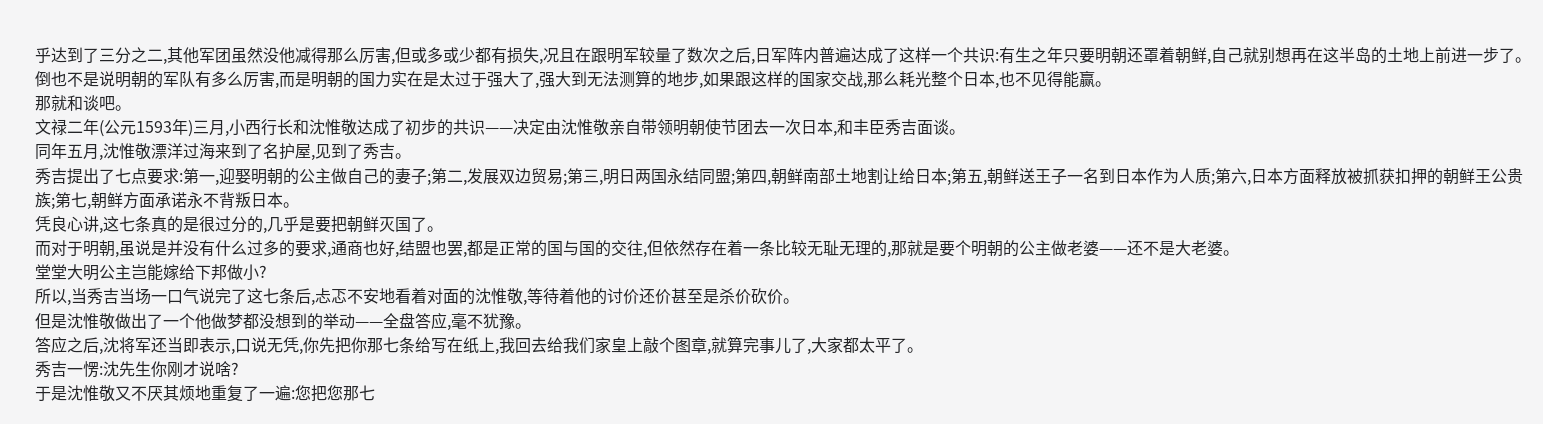乎达到了三分之二,其他军团虽然没他减得那么厉害,但或多或少都有损失,况且在跟明军较量了数次之后,日军阵内普遍达成了这样一个共识:有生之年只要明朝还罩着朝鲜,自己就别想再在这半岛的土地上前进一步了。倒也不是说明朝的军队有多么厉害,而是明朝的国力实在是太过于强大了,强大到无法测算的地步,如果跟这样的国家交战,那么耗光整个日本,也不见得能赢。
那就和谈吧。
文禄二年(公元1593年)三月,小西行长和沈惟敬达成了初步的共识——决定由沈惟敬亲自带领明朝使节团去一次日本,和丰臣秀吉面谈。
同年五月,沈惟敬漂洋过海来到了名护屋,见到了秀吉。
秀吉提出了七点要求:第一,迎娶明朝的公主做自己的妻子;第二,发展双边贸易;第三,明日两国永结同盟;第四,朝鲜南部土地割让给日本;第五,朝鲜送王子一名到日本作为人质;第六,日本方面释放被抓获扣押的朝鲜王公贵族;第七,朝鲜方面承诺永不背叛日本。
凭良心讲,这七条真的是很过分的,几乎是要把朝鲜灭国了。
而对于明朝,虽说是并没有什么过多的要求,通商也好,结盟也罢,都是正常的国与国的交往,但依然存在着一条比较无耻无理的,那就是要个明朝的公主做老婆——还不是大老婆。
堂堂大明公主岂能嫁给下邦做小?
所以,当秀吉当场一口气说完了这七条后,忐忑不安地看着对面的沈惟敬,等待着他的讨价还价甚至是杀价砍价。
但是沈惟敬做出了一个他做梦都没想到的举动——全盘答应,毫不犹豫。
答应之后,沈将军还当即表示,口说无凭,你先把你那七条给写在纸上,我回去给我们家皇上敲个图章,就算完事儿了,大家都太平了。
秀吉一愣:沈先生你刚才说啥?
于是沈惟敬又不厌其烦地重复了一遍:您把您那七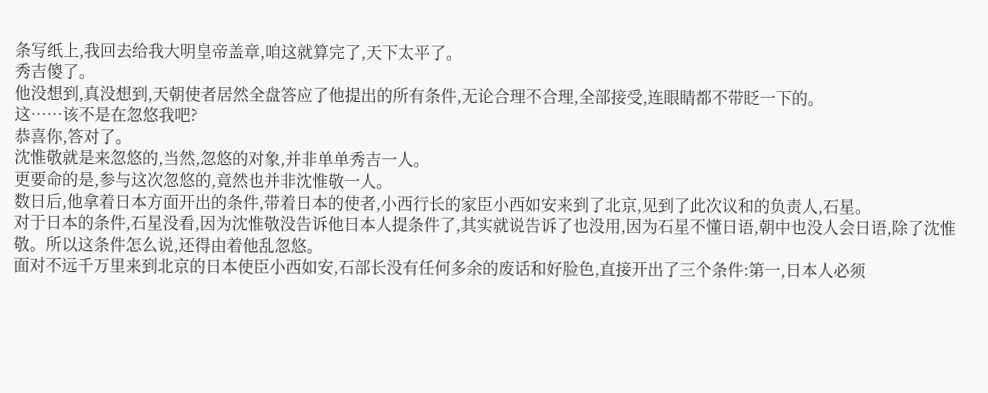条写纸上,我回去给我大明皇帝盖章,咱这就算完了,天下太平了。
秀吉傻了。
他没想到,真没想到,天朝使者居然全盘答应了他提出的所有条件,无论合理不合理,全部接受,连眼睛都不带眨一下的。
这……该不是在忽悠我吧?
恭喜你,答对了。
沈惟敬就是来忽悠的,当然,忽悠的对象,并非单单秀吉一人。
更要命的是,参与这次忽悠的,竟然也并非沈惟敬一人。
数日后,他拿着日本方面开出的条件,带着日本的使者,小西行长的家臣小西如安来到了北京,见到了此次议和的负责人,石星。
对于日本的条件,石星没看,因为沈惟敬没告诉他日本人提条件了,其实就说告诉了也没用,因为石星不懂日语,朝中也没人会日语,除了沈惟敬。所以这条件怎么说,还得由着他乱忽悠。
面对不远千万里来到北京的日本使臣小西如安,石部长没有任何多余的废话和好脸色,直接开出了三个条件:第一,日本人必须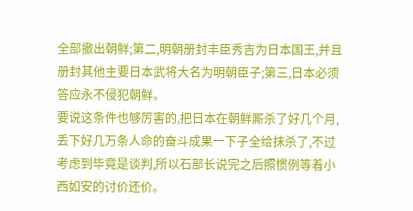全部撤出朝鲜;第二,明朝册封丰臣秀吉为日本国王,并且册封其他主要日本武将大名为明朝臣子;第三,日本必须答应永不侵犯朝鲜。
要说这条件也够厉害的,把日本在朝鲜厮杀了好几个月,丢下好几万条人命的奋斗成果一下子全给抹杀了,不过考虑到毕竟是谈判,所以石部长说完之后照惯例等着小西如安的讨价还价。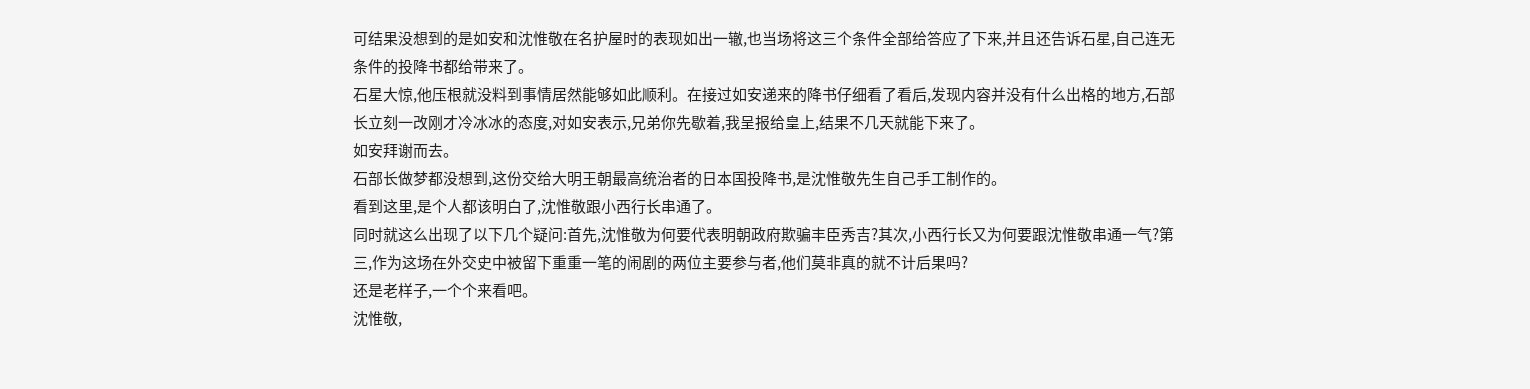可结果没想到的是如安和沈惟敬在名护屋时的表现如出一辙,也当场将这三个条件全部给答应了下来,并且还告诉石星,自己连无条件的投降书都给带来了。
石星大惊,他压根就没料到事情居然能够如此顺利。在接过如安递来的降书仔细看了看后,发现内容并没有什么出格的地方,石部长立刻一改刚才冷冰冰的态度,对如安表示,兄弟你先歇着,我呈报给皇上,结果不几天就能下来了。
如安拜谢而去。
石部长做梦都没想到,这份交给大明王朝最高统治者的日本国投降书,是沈惟敬先生自己手工制作的。
看到这里,是个人都该明白了,沈惟敬跟小西行长串通了。
同时就这么出现了以下几个疑问:首先,沈惟敬为何要代表明朝政府欺骗丰臣秀吉?其次,小西行长又为何要跟沈惟敬串通一气?第三,作为这场在外交史中被留下重重一笔的闹剧的两位主要参与者,他们莫非真的就不计后果吗?
还是老样子,一个个来看吧。
沈惟敬,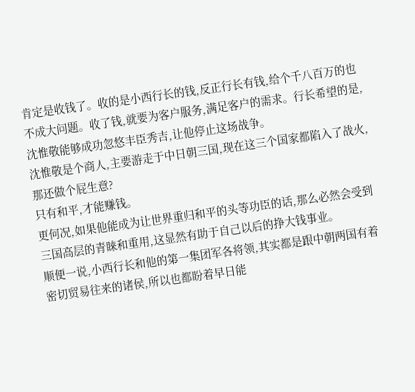肯定是收钱了。收的是小西行长的钱,反正行长有钱,给个千八百万的也不成大问题。收了钱,就要为客户服务,满足客户的需求。行长希望的是,沈惟敬能够成功忽悠丰臣秀吉,让他停止这场战争。
沈惟敬是个商人,主要游走于中日朝三国,现在这三个国家都陷入了战火,那还做个屁生意?
只有和平,才能赚钱。
更何况,如果他能成为让世界重归和平的头等功臣的话,那么必然会受到三国高层的青睐和重用,这显然有助于自己以后的挣大钱事业。
顺便一说,小西行长和他的第一集团军各将领,其实都是跟中朝两国有着密切贸易往来的诸侯,所以也都盼着早日能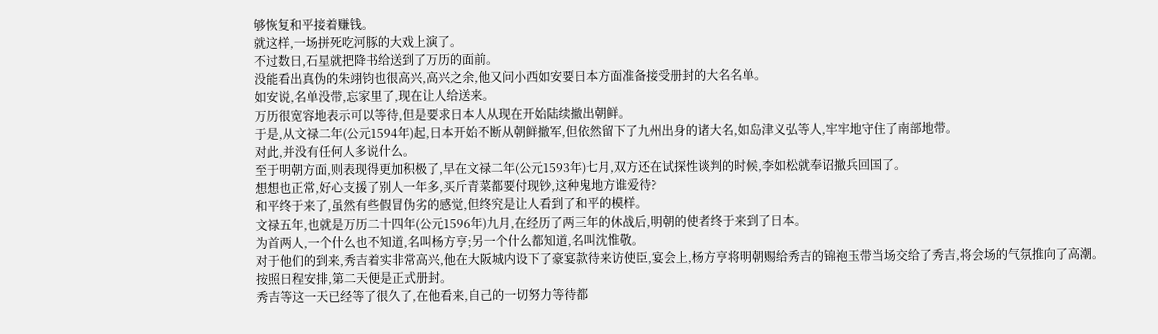够恢复和平接着赚钱。
就这样,一场拼死吃河豚的大戏上演了。
不过数日,石星就把降书给送到了万历的面前。
没能看出真伪的朱翊钧也很高兴,高兴之余,他又问小西如安要日本方面准备接受册封的大名名单。
如安说,名单没带,忘家里了,现在让人给送来。
万历很宽容地表示可以等待,但是要求日本人从现在开始陆续撤出朝鲜。
于是,从文禄二年(公元1594年)起,日本开始不断从朝鲜撤军,但依然留下了九州出身的诸大名,如岛津义弘等人,牢牢地守住了南部地带。
对此,并没有任何人多说什么。
至于明朝方面,则表现得更加积极了,早在文禄二年(公元1593年)七月,双方还在试探性谈判的时候,李如松就奉诏撤兵回国了。
想想也正常,好心支援了别人一年多,买斤青菜都要付现钞,这种鬼地方谁爱待?
和平终于来了,虽然有些假冒伪劣的感觉,但终究是让人看到了和平的模样。
文禄五年,也就是万历二十四年(公元1596年)九月,在经历了两三年的休战后,明朝的使者终于来到了日本。
为首两人,一个什么也不知道,名叫杨方亨;另一个什么都知道,名叫沈惟敬。
对于他们的到来,秀吉着实非常高兴,他在大阪城内设下了豪宴款待来访使臣,宴会上,杨方亨将明朝赐给秀吉的锦袍玉带当场交给了秀吉,将会场的气氛推向了高潮。
按照日程安排,第二天便是正式册封。
秀吉等这一天已经等了很久了,在他看来,自己的一切努力等待都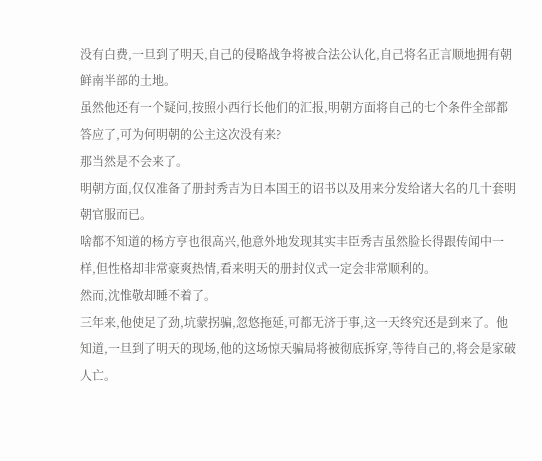没有白费,一旦到了明天,自己的侵略战争将被合法公认化,自己将名正言顺地拥有朝鲜南半部的土地。
虽然他还有一个疑问,按照小西行长他们的汇报,明朝方面将自己的七个条件全部都答应了,可为何明朝的公主这次没有来?
那当然是不会来了。
明朝方面,仅仅准备了册封秀吉为日本国王的诏书以及用来分发给诸大名的几十套明朝官服而已。
啥都不知道的杨方亨也很高兴,他意外地发现其实丰臣秀吉虽然脸长得跟传闻中一样,但性格却非常豪爽热情,看来明天的册封仪式一定会非常顺利的。
然而,沈惟敬却睡不着了。
三年来,他使足了劲,坑蒙拐骗,忽悠拖延,可都无济于事,这一天终究还是到来了。他知道,一旦到了明天的现场,他的这场惊天骗局将被彻底拆穿,等待自己的,将会是家破人亡。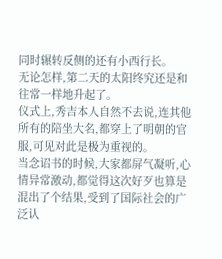同时辗转反侧的还有小西行长。
无论怎样,第二天的太阳终究还是和往常一样地升起了。
仪式上,秀吉本人自然不去说,连其他所有的陪坐大名,都穿上了明朝的官服,可见对此是极为重视的。
当念诏书的时候,大家都屏气凝听,心情异常激动,都觉得这次好歹也算是混出了个结果,受到了国际社会的广泛认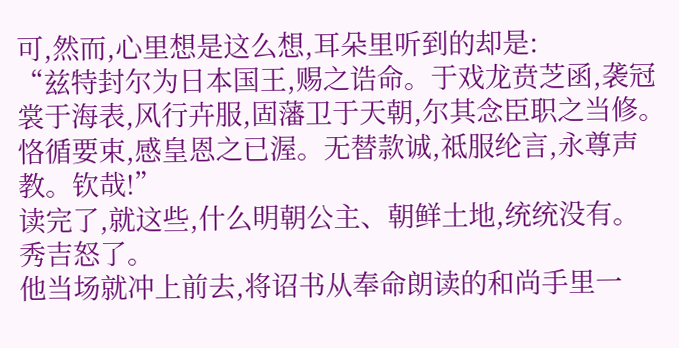可,然而,心里想是这么想,耳朵里听到的却是:
“兹特封尔为日本国王,赐之诰命。于戏龙贲芝函,袭冠裳于海表,风行卉服,固藩卫于天朝,尔其念臣职之当修。恪循要束,感皇恩之已渥。无替款诚,祗服纶言,永尊声教。钦哉!”
读完了,就这些,什么明朝公主、朝鲜土地,统统没有。
秀吉怒了。
他当场就冲上前去,将诏书从奉命朗读的和尚手里一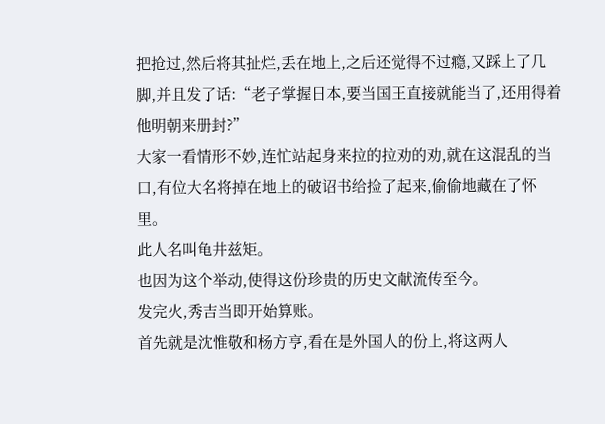把抢过,然后将其扯烂,丢在地上,之后还觉得不过瘾,又踩上了几脚,并且发了话:“老子掌握日本,要当国王直接就能当了,还用得着他明朝来册封?”
大家一看情形不妙,连忙站起身来拉的拉劝的劝,就在这混乱的当口,有位大名将掉在地上的破诏书给捡了起来,偷偷地藏在了怀里。
此人名叫龟井兹矩。
也因为这个举动,使得这份珍贵的历史文献流传至今。
发完火,秀吉当即开始算账。
首先就是沈惟敬和杨方亨,看在是外国人的份上,将这两人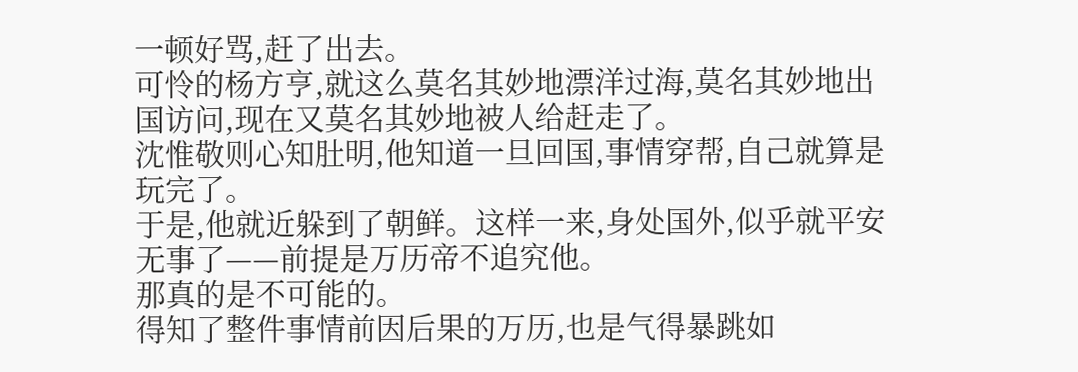一顿好骂,赶了出去。
可怜的杨方亨,就这么莫名其妙地漂洋过海,莫名其妙地出国访问,现在又莫名其妙地被人给赶走了。
沈惟敬则心知肚明,他知道一旦回国,事情穿帮,自己就算是玩完了。
于是,他就近躲到了朝鲜。这样一来,身处国外,似乎就平安无事了——前提是万历帝不追究他。
那真的是不可能的。
得知了整件事情前因后果的万历,也是气得暴跳如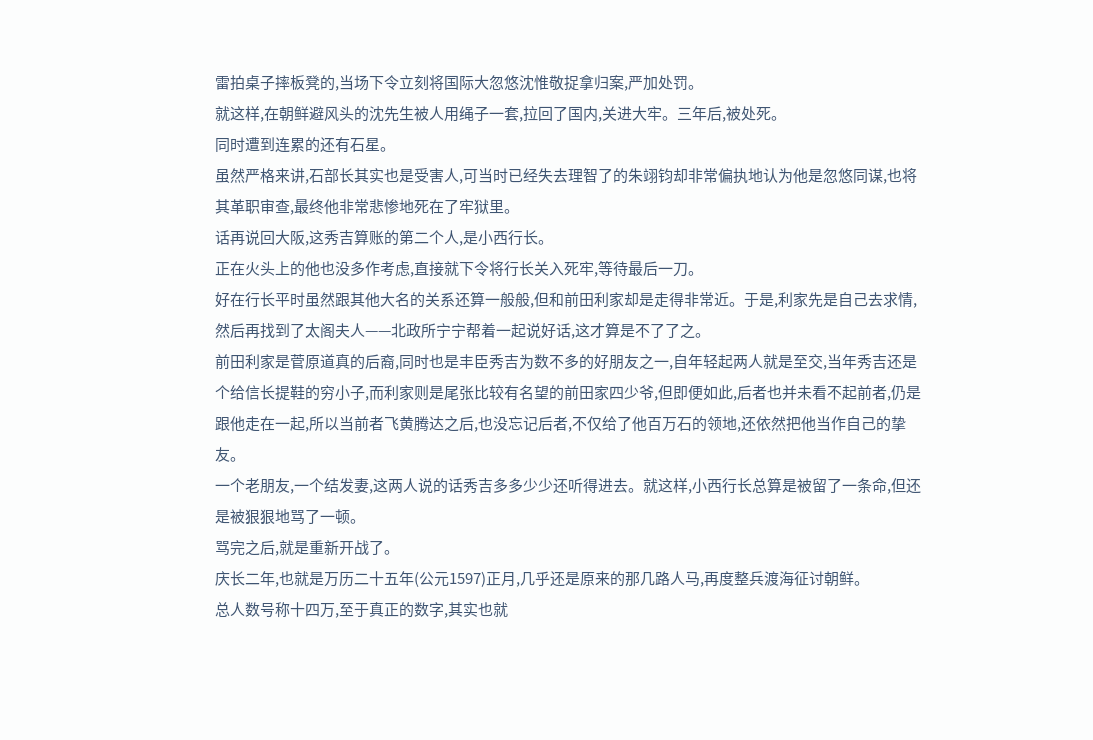雷拍桌子摔板凳的,当场下令立刻将国际大忽悠沈惟敬捉拿归案,严加处罚。
就这样,在朝鲜避风头的沈先生被人用绳子一套,拉回了国内,关进大牢。三年后,被处死。
同时遭到连累的还有石星。
虽然严格来讲,石部长其实也是受害人,可当时已经失去理智了的朱翊钧却非常偏执地认为他是忽悠同谋,也将其革职审查,最终他非常悲惨地死在了牢狱里。
话再说回大阪,这秀吉算账的第二个人,是小西行长。
正在火头上的他也没多作考虑,直接就下令将行长关入死牢,等待最后一刀。
好在行长平时虽然跟其他大名的关系还算一般般,但和前田利家却是走得非常近。于是,利家先是自己去求情,然后再找到了太阁夫人——北政所宁宁帮着一起说好话,这才算是不了了之。
前田利家是菅原道真的后裔,同时也是丰臣秀吉为数不多的好朋友之一,自年轻起两人就是至交,当年秀吉还是个给信长提鞋的穷小子,而利家则是尾张比较有名望的前田家四少爷,但即便如此,后者也并未看不起前者,仍是跟他走在一起,所以当前者飞黄腾达之后,也没忘记后者,不仅给了他百万石的领地,还依然把他当作自己的挚友。
一个老朋友,一个结发妻,这两人说的话秀吉多多少少还听得进去。就这样,小西行长总算是被留了一条命,但还是被狠狠地骂了一顿。
骂完之后,就是重新开战了。
庆长二年,也就是万历二十五年(公元1597)正月,几乎还是原来的那几路人马,再度整兵渡海征讨朝鲜。
总人数号称十四万,至于真正的数字,其实也就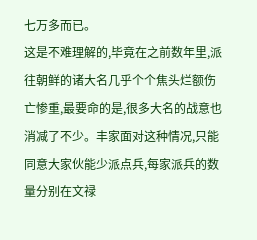七万多而已。
这是不难理解的,毕竟在之前数年里,派往朝鲜的诸大名几乎个个焦头烂额伤亡惨重,最要命的是,很多大名的战意也消减了不少。丰家面对这种情况,只能同意大家伙能少派点兵,每家派兵的数量分别在文禄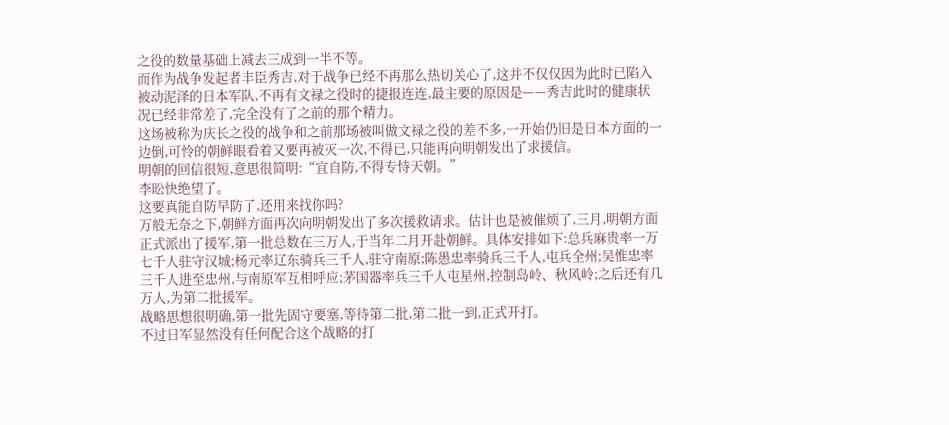之役的数量基础上减去三成到一半不等。
而作为战争发起者丰臣秀吉,对于战争已经不再那么热切关心了,这并不仅仅因为此时已陷入被动泥泽的日本军队,不再有文禄之役时的捷报连连,最主要的原因是——秀吉此时的健康状况已经非常差了,完全没有了之前的那个精力。
这场被称为庆长之役的战争和之前那场被叫做文禄之役的差不多,一开始仍旧是日本方面的一边倒,可怜的朝鲜眼看着又要再被灭一次,不得已,只能再向明朝发出了求援信。
明朝的回信很短,意思很简明:“宜自防,不得专恃天朝。”
李昖快绝望了。
这要真能自防早防了,还用来找你吗?
万般无奈之下,朝鲜方面再次向明朝发出了多次援救请求。估计也是被催烦了,三月,明朝方面正式派出了援军,第一批总数在三万人,于当年二月开赴朝鲜。具体安排如下:总兵麻贵率一万七千人驻守汉城;杨元率辽东骑兵三千人,驻守南原;陈愚忠率骑兵三千人,屯兵全州;吴惟忠率三千人进至忠州,与南原军互相呼应;茅国器率兵三千人屯星州,控制岛岭、秋风岭;之后还有几万人,为第二批援军。
战略思想很明确,第一批先固守要塞,等待第二批,第二批一到,正式开打。
不过日军显然没有任何配合这个战略的打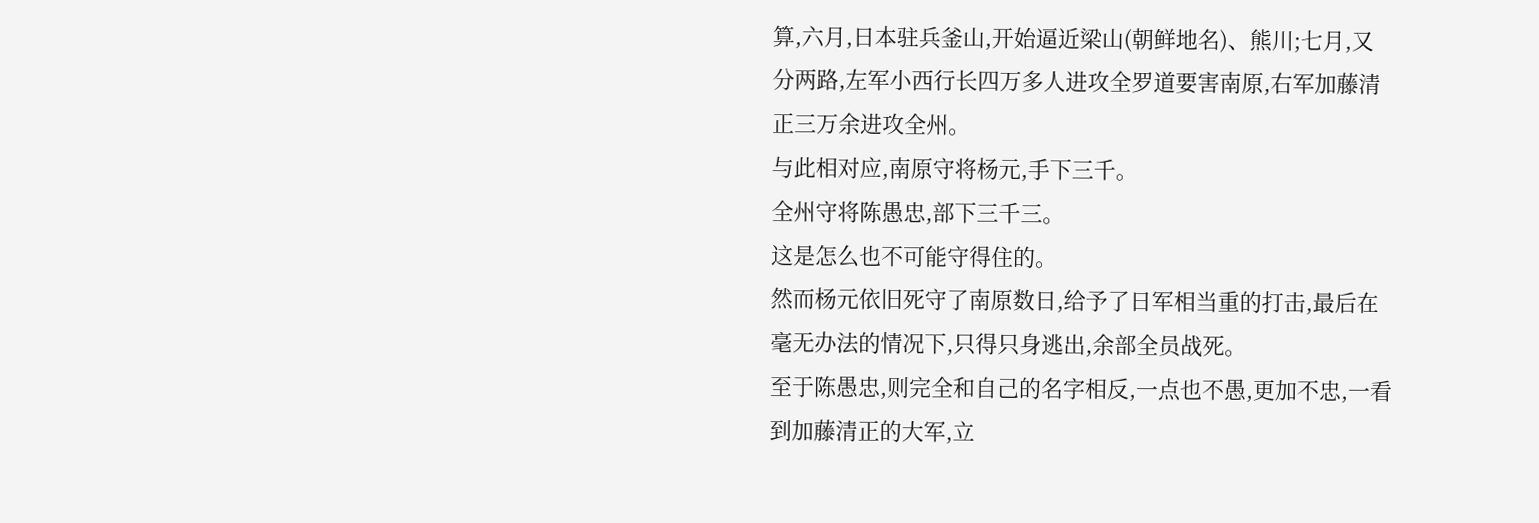算,六月,日本驻兵釜山,开始逼近梁山(朝鲜地名)、熊川;七月,又分两路,左军小西行长四万多人进攻全罗道要害南原,右军加藤清正三万余进攻全州。
与此相对应,南原守将杨元,手下三千。
全州守将陈愚忠,部下三千三。
这是怎么也不可能守得住的。
然而杨元依旧死守了南原数日,给予了日军相当重的打击,最后在毫无办法的情况下,只得只身逃出,余部全员战死。
至于陈愚忠,则完全和自己的名字相反,一点也不愚,更加不忠,一看到加藤清正的大军,立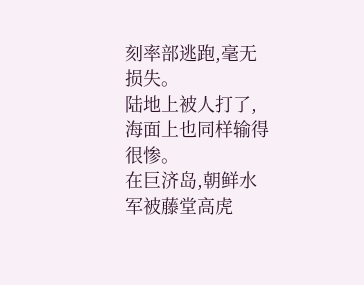刻率部逃跑,毫无损失。
陆地上被人打了,海面上也同样输得很惨。
在巨济岛,朝鲜水军被藤堂高虎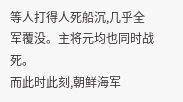等人打得人死船沉,几乎全军覆没。主将元均也同时战死。
而此时此刻,朝鲜海军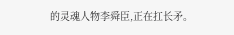的灵魂人物李舜臣,正在扛长矛。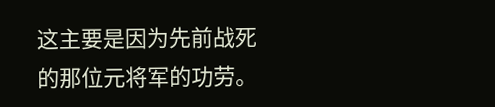这主要是因为先前战死的那位元将军的功劳。